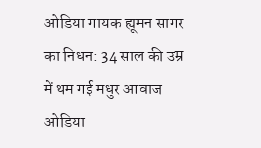ओडिया गायक ह्यूमन सागर का निधन: 34 साल की उम्र में थम गई मधुर आवाज
ओडिया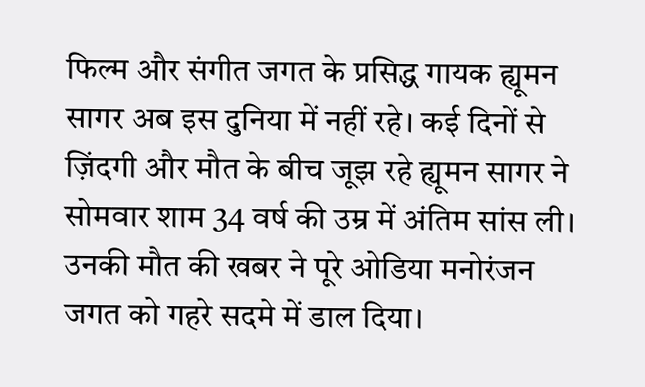फिल्म और संगीत जगत के प्रसिद्ध गायक ह्यूमन सागर अब इस दुनिया में नहीं रहे। कई दिनों से ज़िंदगी और मौत के बीच जूझ रहे ह्यूमन सागर ने सोमवार शाम 34 वर्ष की उम्र में अंतिम सांस ली। उनकी मौत की खबर ने पूरे ओडिया मनोरंजन जगत को गहरे सदमे में डाल दिया।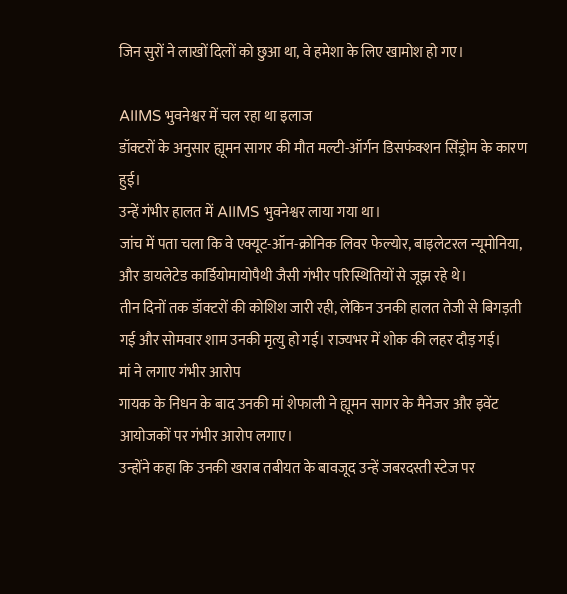जिन सुरों ने लाखों दिलों को छुआ था, वे हमेशा के लिए खामोश हो गए।

AIIMS भुवनेश्वर में चल रहा था इलाज
डॉक्टरों के अनुसार ह्यूमन सागर की मौत मल्टी-ऑर्गन डिसफंक्शन सिंड्रोम के कारण हुई।
उन्हें गंभीर हालत में AIIMS भुवनेश्वर लाया गया था।
जांच में पता चला कि वे एक्यूट-ऑन-क्रोनिक लिवर फेल्योर, बाइलेटरल न्यूमोनिया, और डायलेटेड कार्डियोमायोपैथी जैसी गंभीर परिस्थितियों से जूझ रहे थे।
तीन दिनों तक डॉक्टरों की कोशिश जारी रही, लेकिन उनकी हालत तेजी से बिगड़ती गई और सोमवार शाम उनकी मृत्यु हो गई। राज्यभर में शोक की लहर दौड़ गई।
मां ने लगाए गंभीर आरोप
गायक के निधन के बाद उनकी मां शेफाली ने ह्यूमन सागर के मैनेजर और इवेंट आयोजकों पर गंभीर आरोप लगाए।
उन्होंने कहा कि उनकी खराब तबीयत के बावजूद उन्हें जबरदस्ती स्टेज पर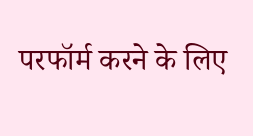परफॉर्म करने के लिए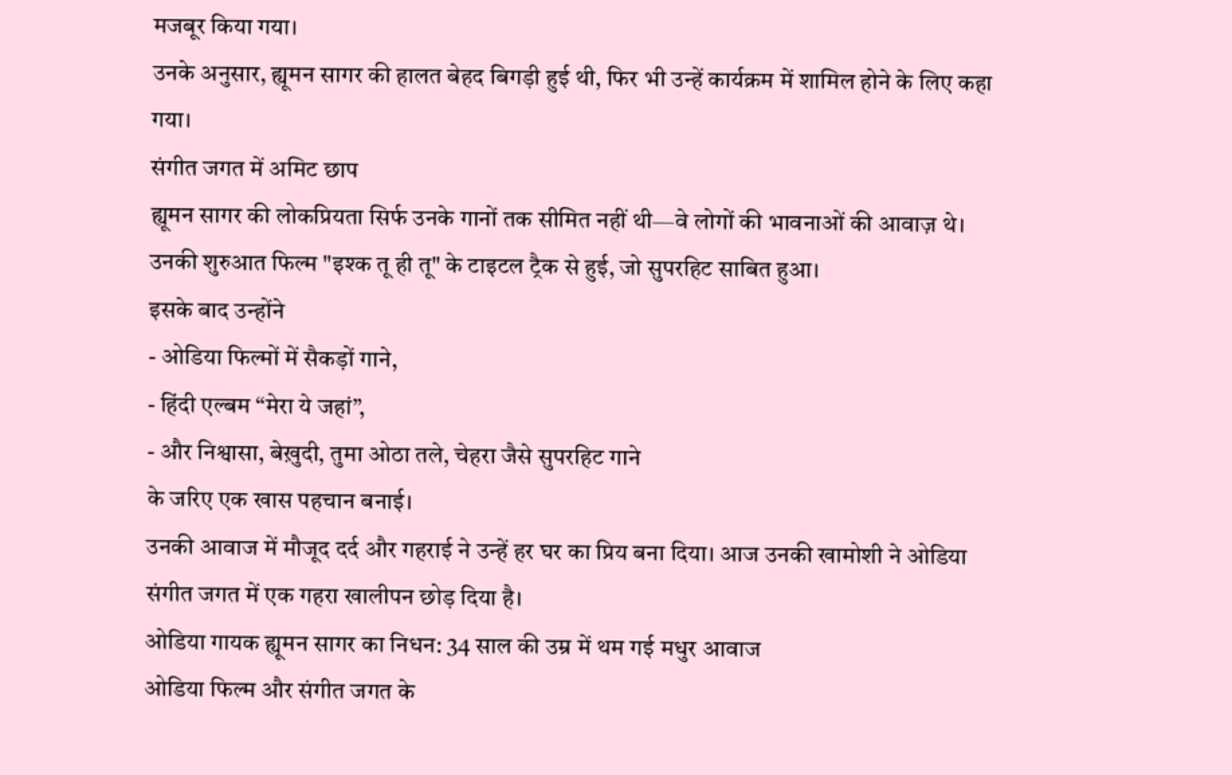मजबूर किया गया।
उनके अनुसार, ह्यूमन सागर की हालत बेहद बिगड़ी हुई थी, फिर भी उन्हें कार्यक्रम में शामिल होने के लिए कहा गया।
संगीत जगत में अमिट छाप
ह्यूमन सागर की लोकप्रियता सिर्फ उनके गानों तक सीमित नहीं थी—वे लोगों की भावनाओं की आवाज़ थे।
उनकी शुरुआत फिल्म "इश्क तू ही तू" के टाइटल ट्रैक से हुई, जो सुपरहिट साबित हुआ।
इसके बाद उन्होंने
- ओडिया फिल्मों में सैकड़ों गाने,
- हिंदी एल्बम “मेरा ये जहां”,
- और निश्वासा, बेख़ुदी, तुमा ओठा तले, चेहरा जैसे सुपरहिट गाने
के जरिए एक खास पहचान बनाई।
उनकी आवाज में मौजूद दर्द और गहराई ने उन्हें हर घर का प्रिय बना दिया। आज उनकी खामोशी ने ओडिया संगीत जगत में एक गहरा खालीपन छोड़ दिया है।
ओडिया गायक ह्यूमन सागर का निधन: 34 साल की उम्र में थम गई मधुर आवाज
ओडिया फिल्म और संगीत जगत के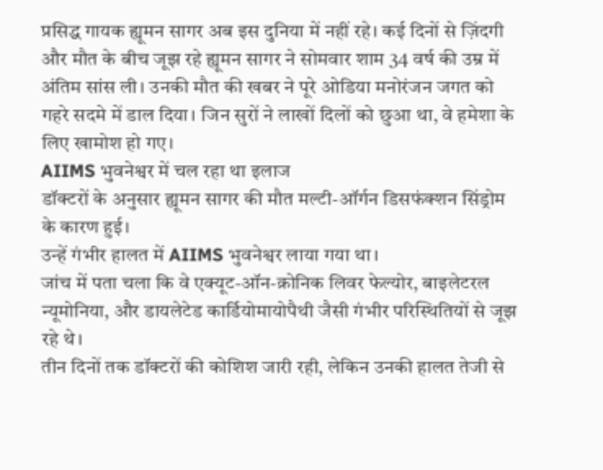प्रसिद्ध गायक ह्यूमन सागर अब इस दुनिया में नहीं रहे। कई दिनों से ज़िंदगी और मौत के बीच जूझ रहे ह्यूमन सागर ने सोमवार शाम 34 वर्ष की उम्र में अंतिम सांस ली। उनकी मौत की खबर ने पूरे ओडिया मनोरंजन जगत को गहरे सदमे में डाल दिया। जिन सुरों ने लाखों दिलों को छुआ था, वे हमेशा के लिए खामोश हो गए।
AIIMS भुवनेश्वर में चल रहा था इलाज
डॉक्टरों के अनुसार ह्यूमन सागर की मौत मल्टी-ऑर्गन डिसफंक्शन सिंड्रोम के कारण हुई।
उन्हें गंभीर हालत में AIIMS भुवनेश्वर लाया गया था।
जांच में पता चला कि वे एक्यूट-ऑन-क्रोनिक लिवर फेल्योर, बाइलेटरल न्यूमोनिया, और डायलेटेड कार्डियोमायोपैथी जैसी गंभीर परिस्थितियों से जूझ रहे थे।
तीन दिनों तक डॉक्टरों की कोशिश जारी रही, लेकिन उनकी हालत तेजी से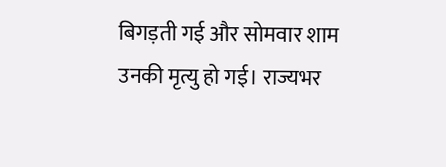बिगड़ती गई और सोमवार शाम उनकी मृत्यु हो गई। राज्यभर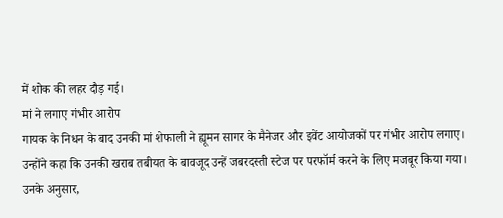में शोक की लहर दौड़ गई।
मां ने लगाए गंभीर आरोप
गायक के निधन के बाद उनकी मां शेफाली ने ह्यूमन सागर के मैनेजर और इवेंट आयोजकों पर गंभीर आरोप लगाए।
उन्होंने कहा कि उनकी खराब तबीयत के बावजूद उन्हें जबरदस्ती स्टेज पर परफॉर्म करने के लिए मजबूर किया गया।
उनके अनुसार,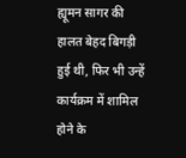ह्यूमन सागर की हालत बेहद बिगड़ी हुई थी, फिर भी उन्हें कार्यक्रम में शामिल होने के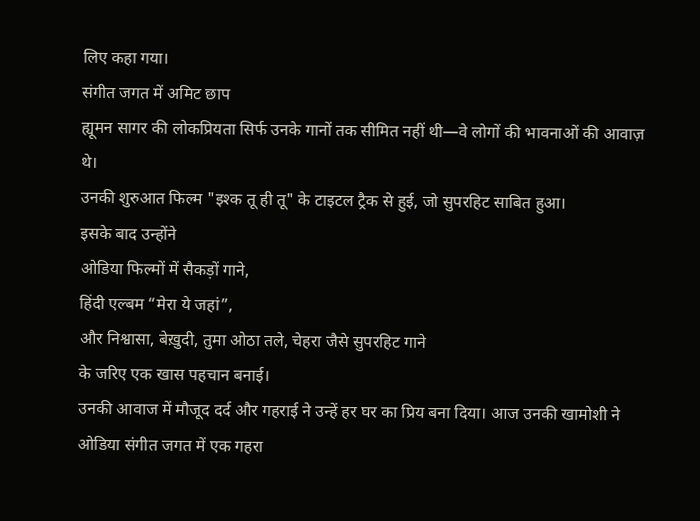लिए कहा गया।
संगीत जगत में अमिट छाप
ह्यूमन सागर की लोकप्रियता सिर्फ उनके गानों तक सीमित नहीं थी—वे लोगों की भावनाओं की आवाज़ थे।
उनकी शुरुआत फिल्म "इश्क तू ही तू" के टाइटल ट्रैक से हुई, जो सुपरहिट साबित हुआ।
इसके बाद उन्होंने
ओडिया फिल्मों में सैकड़ों गाने,
हिंदी एल्बम “मेरा ये जहां”,
और निश्वासा, बेख़ुदी, तुमा ओठा तले, चेहरा जैसे सुपरहिट गाने
के जरिए एक खास पहचान बनाई।
उनकी आवाज में मौजूद दर्द और गहराई ने उन्हें हर घर का प्रिय बना दिया। आज उनकी खामोशी ने ओडिया संगीत जगत में एक गहरा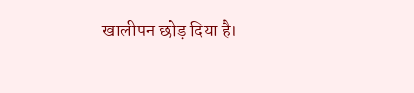खालीपन छोड़ दिया है।